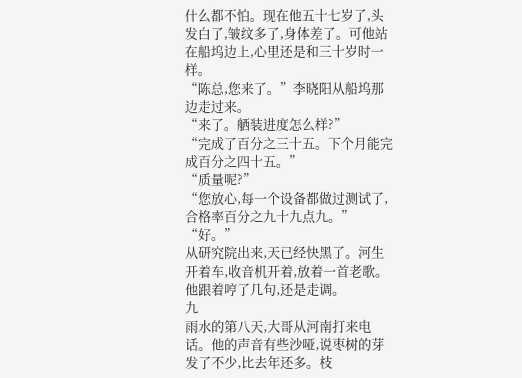什么都不怕。现在他五十七岁了,头发白了,皱纹多了,身体差了。可他站在船坞边上,心里还是和三十岁时一样。
“陈总,您来了。”李晓阳从船坞那边走过来。
“来了。舾装进度怎么样?”
“完成了百分之三十五。下个月能完成百分之四十五。”
“质量呢?”
“您放心,每一个设备都做过测试了,合格率百分之九十九点九。”
“好。”
从研究院出来,天已经快黑了。河生开着车,收音机开着,放着一首老歌。他跟着哼了几句,还是走调。
九
雨水的第八天,大哥从河南打来电话。他的声音有些沙哑,说枣树的芽发了不少,比去年还多。枝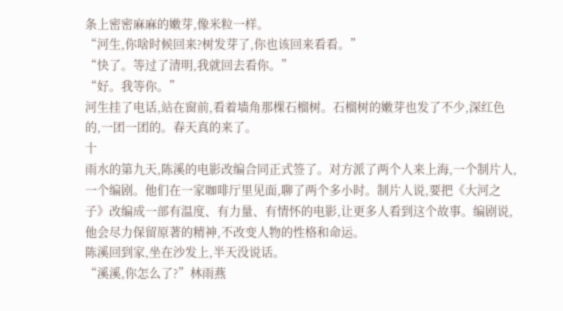条上密密麻麻的嫩芽,像米粒一样。
“河生,你啥时候回来?树发芽了,你也该回来看看。”
“快了。等过了清明,我就回去看你。”
“好。我等你。”
河生挂了电话,站在窗前,看着墙角那棵石榴树。石榴树的嫩芽也发了不少,深红色的,一团一团的。春天真的来了。
十
雨水的第九天,陈溪的电影改编合同正式签了。对方派了两个人来上海,一个制片人,一个编剧。他们在一家咖啡厅里见面,聊了两个多小时。制片人说,要把《大河之子》改编成一部有温度、有力量、有情怀的电影,让更多人看到这个故事。编剧说,他会尽力保留原著的精神,不改变人物的性格和命运。
陈溪回到家,坐在沙发上,半天没说话。
“溪溪,你怎么了?”林雨燕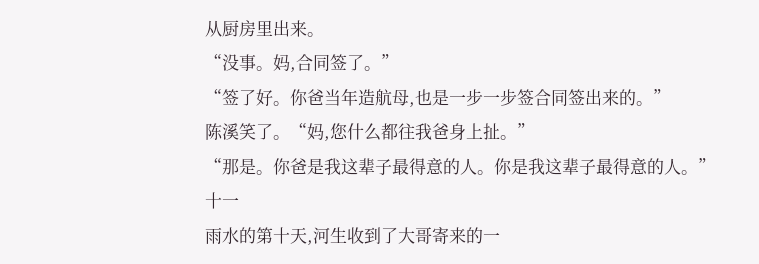从厨房里出来。
“没事。妈,合同签了。”
“签了好。你爸当年造航母,也是一步一步签合同签出来的。”
陈溪笑了。“妈,您什么都往我爸身上扯。”
“那是。你爸是我这辈子最得意的人。你是我这辈子最得意的人。”
十一
雨水的第十天,河生收到了大哥寄来的一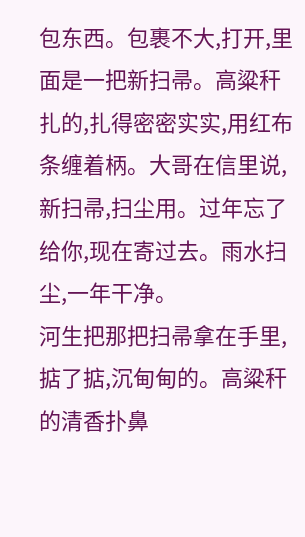包东西。包裹不大,打开,里面是一把新扫帚。高粱秆扎的,扎得密密实实,用红布条缠着柄。大哥在信里说,新扫帚,扫尘用。过年忘了给你,现在寄过去。雨水扫尘,一年干净。
河生把那把扫帚拿在手里,掂了掂,沉甸甸的。高粱秆的清香扑鼻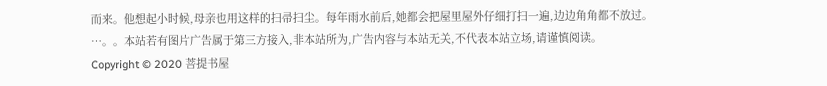而来。他想起小时候,母亲也用这样的扫帚扫尘。每年雨水前后,她都会把屋里屋外仔细打扫一遍,边边角角都不放过。
…。。本站若有图片广告属于第三方接入,非本站所为,广告内容与本站无关,不代表本站立场,请谨慎阅读。
Copyright © 2020 菩提书屋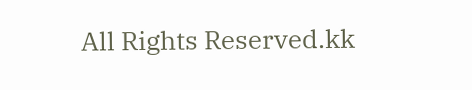All Rights Reserved.kk